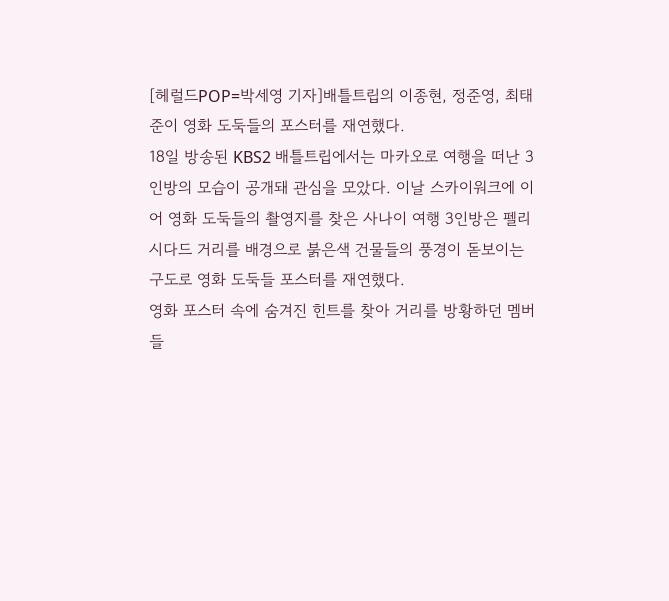[헤럴드POP=박세영 기자]배틀트립의 이종현, 정준영, 최태준이 영화 도둑들의 포스터를 재연했다.
18일 방송된 KBS2 배틀트립에서는 마카오로 여행을 떠난 3인방의 모습이 공개돼 관심을 모았다. 이날 스카이워크에 이어 영화 도둑들의 촬영지를 찾은 사나이 여행 3인방은 펠리시다드 거리를 배경으로 붉은색 건물들의 풍경이 돋보이는 구도로 영화 도둑들 포스터를 재연했다.
영화 포스터 속에 숨겨진 힌트를 찾아 거리를 방황하던 멤버들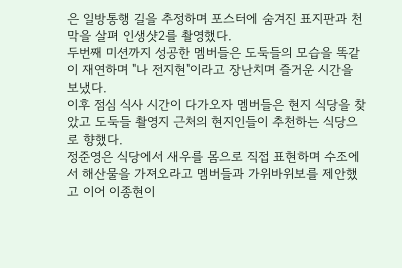은 일방통행 길을 추정하며 포스터에 숨겨진 표지판과 천막을 살펴 인생샷2를 촬영했다.
두번째 미션까지 성공한 멤버들은 도둑들의 모습을 똑같이 재연하며 "나 전지현"이라고 장난치며 즐거운 시간을 보냈다.
이후 점심 식사 시간이 다가오자 멤버들은 현지 식당을 찾았고 도둑들 촬영지 근처의 현지인들이 추천하는 식당으로 향했다.
정준영은 식당에서 새우를 몸으로 직접 표현하며 수조에서 해산물을 가져오라고 멤버들과 가위바위보를 제안했고 이어 이종현이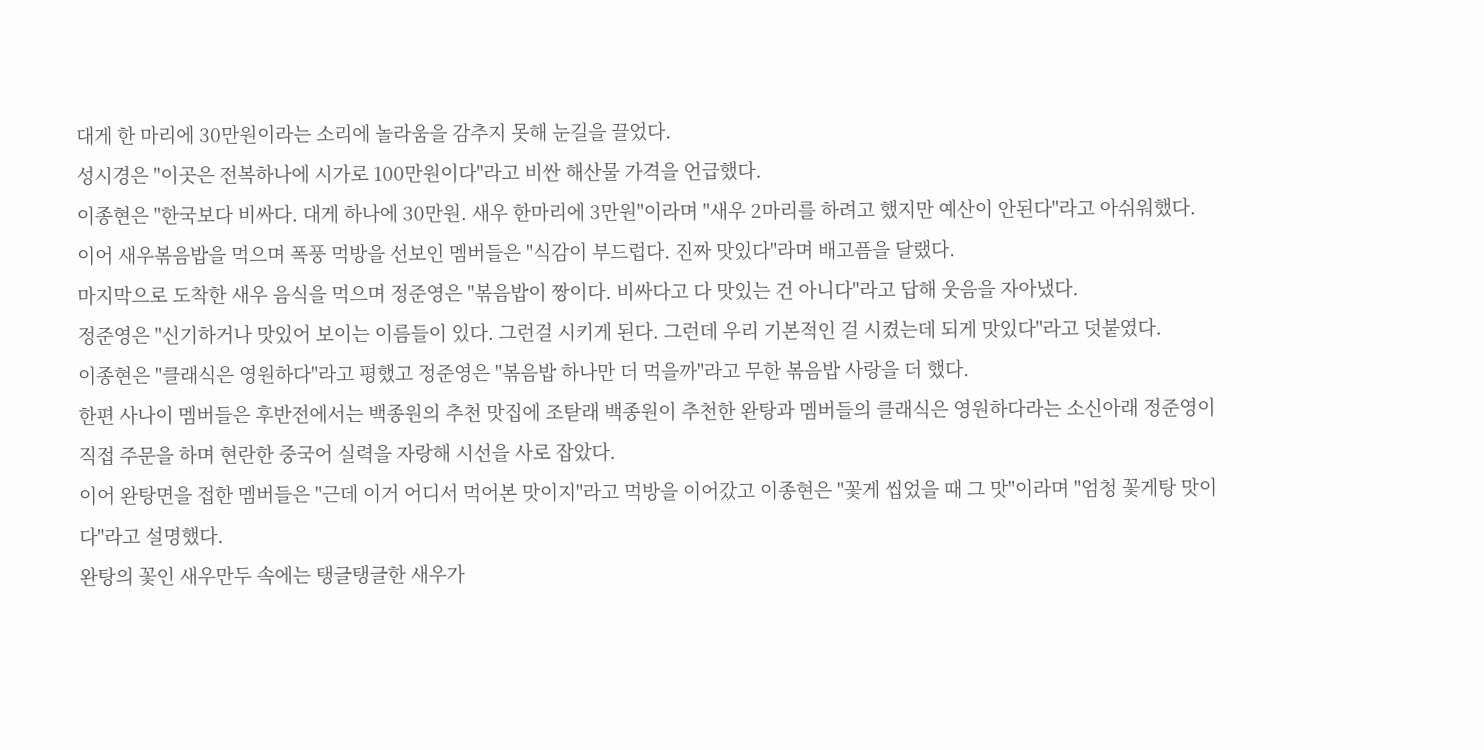대게 한 마리에 30만원이라는 소리에 놀라움을 감추지 못해 눈길을 끌었다.
성시경은 "이곳은 전복하나에 시가로 100만원이다"라고 비싼 해산물 가격을 언급했다.
이종현은 "한국보다 비싸다. 대게 하나에 30만원. 새우 한마리에 3만원"이라며 "새우 2마리를 하려고 했지만 예산이 안된다"라고 아쉬워했다.
이어 새우볶음밥을 먹으며 폭풍 먹방을 선보인 멤버들은 "식감이 부드럽다. 진짜 맛있다"라며 배고픔을 달랬다.
마지막으로 도착한 새우 음식을 먹으며 정준영은 "볶음밥이 짱이다. 비싸다고 다 맛있는 건 아니다"라고 답해 웃음을 자아냈다.
정준영은 "신기하거나 맛있어 보이는 이름들이 있다. 그런걸 시키게 된다. 그런데 우리 기본적인 걸 시켰는데 되게 맛있다"라고 덧붙였다.
이종현은 "클래식은 영원하다"라고 평했고 정준영은 "볶음밥 하나만 더 먹을까"라고 무한 볶음밥 사랑을 더 했다.
한편 사나이 멤버들은 후반전에서는 백종원의 추천 맛집에 조탇래 백종원이 추천한 완탕과 멤버들의 클래식은 영원하다라는 소신아래 정준영이 직접 주문을 하며 현란한 중국어 실력을 자랑해 시선을 사로 잡았다.
이어 완탕면을 접한 멤버들은 "근데 이거 어디서 먹어본 맛이지"라고 먹방을 이어갔고 이종현은 "꽃게 씹었을 때 그 맛"이라며 "엄청 꽃게탕 맛이다"라고 설명했다.
완탕의 꽃인 새우만두 속에는 탱글탱글한 새우가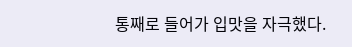통째로 들어가 입맛을 자극했다.